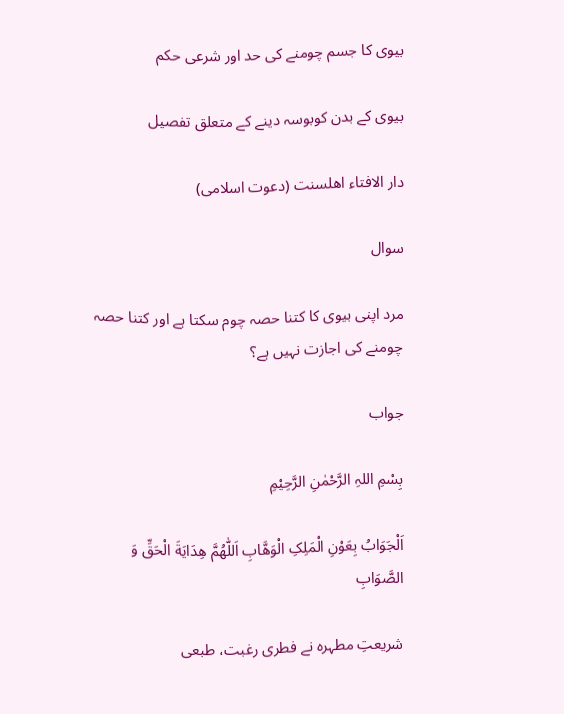بیوی کا جسم چومنے کی حد اور شرعی حکم

بیوی کے بدن کوبوسہ دینے کے متعلق تفصیل

دار الافتاء اھلسنت (دعوت اسلامی)

سوال

مرد اپنی بیوی کا کتنا حصہ چوم سکتا ہے اور کتنا حصہ چومنے کی اجازت نہیں ہے؟

جواب

بِسْمِ اللہِ الرَّحْمٰنِ الرَّحِيْمِ

اَلْجَوَابُ بِعَوْنِ الْمَلِکِ الْوَھَّابِ اَللّٰھُمَّ ھِدَايَةَ الْحَقِّ وَ الصَّوَابِ

شریعتِ مطہرہ نے فطری رغبت، طبعی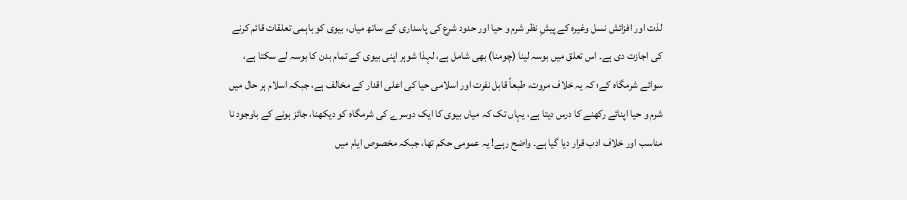لذت اور افزائش نسل وغیرہ کے پیشِ نظر شرم و حیا اور حدود شرع کی پاسداری کے ساتھ میاں، بیوی کو باہمی تعلقات قائم کرنے کی اجازت دی ہے۔ اس تعلق میں بوسہ لینا (چومنا) بھی شامل ہے، لہذا شوہر اپنی بیوی کے تمام بدن کا بوسہ لے سکتا ہے، سوائے شرمگاہ کے؛ کہ یہ خلاف مروت، طبعاً قابل نفرت اور اسلامی حیا کی اعلی اقدار کے مخالف ہے، جبکہ اسلام ہر حال میں شرم و حیا اپنائے رکھنے کا درس دیتا ہے، یہاں تک کہ میاں بیوی کا ایک دوسرے کی شرمگاہ کو دیکھنا، جائز ہونے کے باوجود نا مناسب اور خلاف ادب قرار دیا گیا ہے۔ واضح رہے! یہ عمومی حکم تھا، جبکہ مخصوص ایام میں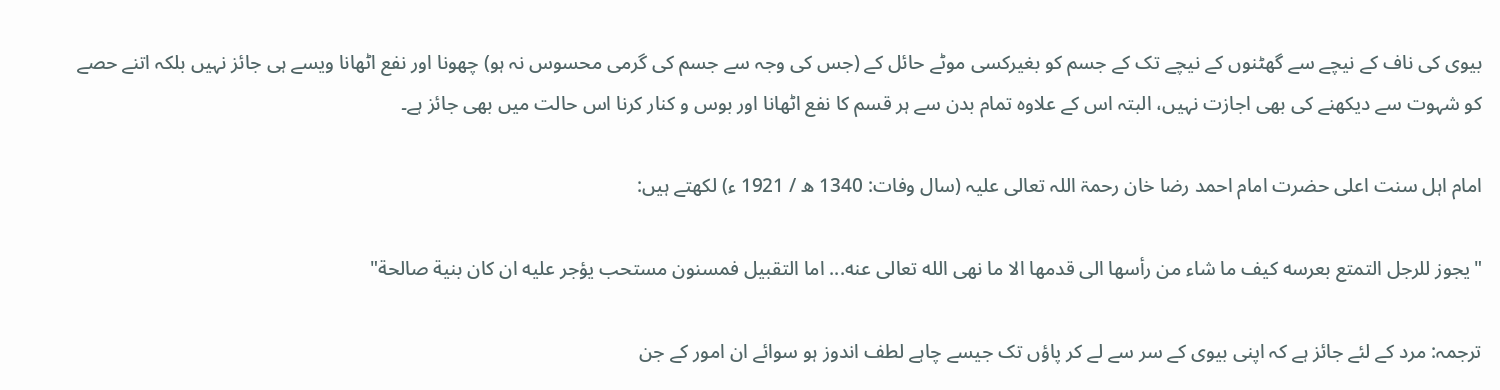بیوی کی ناف کے نیچے سے گھٹنوں کے نیچے تک کے جسم کو بغیرکسی موٹے حائل کے (جس کی وجہ سے جسم کی گرمی محسوس نہ ہو) چھونا اور نفع اٹھانا ویسے ہی جائز نہیں بلکہ اتنے حصے کو شہوت سے دیکھنے کی بھی اجازت نہیں، البتہ اس کے علاوہ تمام بدن سے ہر قسم کا نفع اٹھانا اور بوس و کنار کرنا اس حالت میں بھی جائز ہے۔

امام اہل سنت اعلی حضرت امام احمد رضا خان رحمۃ اللہ تعالی علیہ (سال وفات: 1340 ھ / 1921 ء) لکھتے ہیں:

"یجوز للرجل التمتع بعرسه کیف ما شاء من رأسها الی قدمها الا ما نهی الله تعالی عنه... اما التقبیل فمسنون مستحب یؤجر علیه ان کان بنية صالحة"

ترجمہ: مرد کے لئے جائز ہے کہ اپنی بیوی کے سر سے لے کر پاؤں تک جیسے چاہے لطف اندوز ہو سوائے ان امور کے جن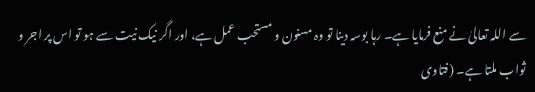سے اللہ تعالیٰ نے منع فرمایا ہے۔ رہا بوسہ دینا تو وہ مسنون و مستحب عمل ہے، اور اگر نیک نیت سے ہو تو اس پر اجر و ثواب ملتا ہے۔ (فتاوی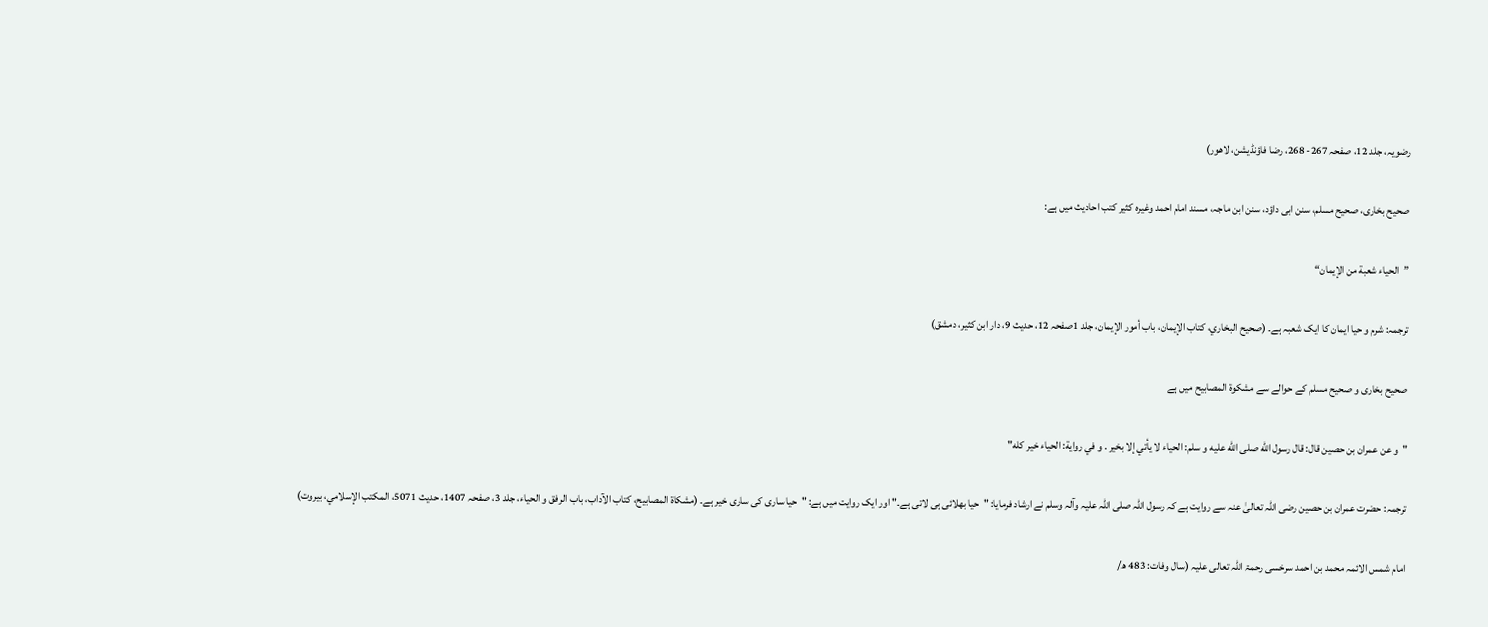رضویہ، جلد 12، صفحہ 267- 268، رضا فاؤنڈیشن، لاھور)

صحیح بخاری، صحیح مسلم، سنن ابی داؤد، سنن ابن ماجہ، مسند امام احمد وغیرہ کثیر کتب احادیث میں ہے:

”الحياء شعبة من الإيمان“

ترجمہ: شرم و حیا ایمان کا ایک شعبہ ہے۔ (صحيح البخاري، كتاب الإيمان، باب أمور الإيمان، جلد 1صفحہ 12، حدیث 9، دار ابن كثير، دمشق)

صحیح بخاری و صحیح مسلم کے حوالے سے مشکوۃ المصابیح میں ہے

"و عن عمران بن حصين قال: قال رسول الله صلى الله عليه و سلم: الحياء لا يأتي إلا بخير . و في رواية: الحياء خير كله"

ترجمہ: حضرت عمران بن حصین رضی اللہ تعالیٰ عنہ سے روایت ہے کہ رسول اللہ صلی اللہ علیہ وآلہ وسلم نے ارشاد فرمایا: "حیا بھلائی ہی لاتی ہے۔" اور ایک روایت میں ہے: "حیا ساری کی ساری خیر ہے۔ (مشكاة المصابيح، ‌‌كتاب الآداب، باب الرفق و الحياء، جلد 3، صفحہ 1407، حدیث 5071، المكتب الإسلامي، بيروت)

امام شمس الائمہ محمد بن احمد سرخسی رحمۃ اللہ تعالی علیہ (سال وفات: 483 ھ/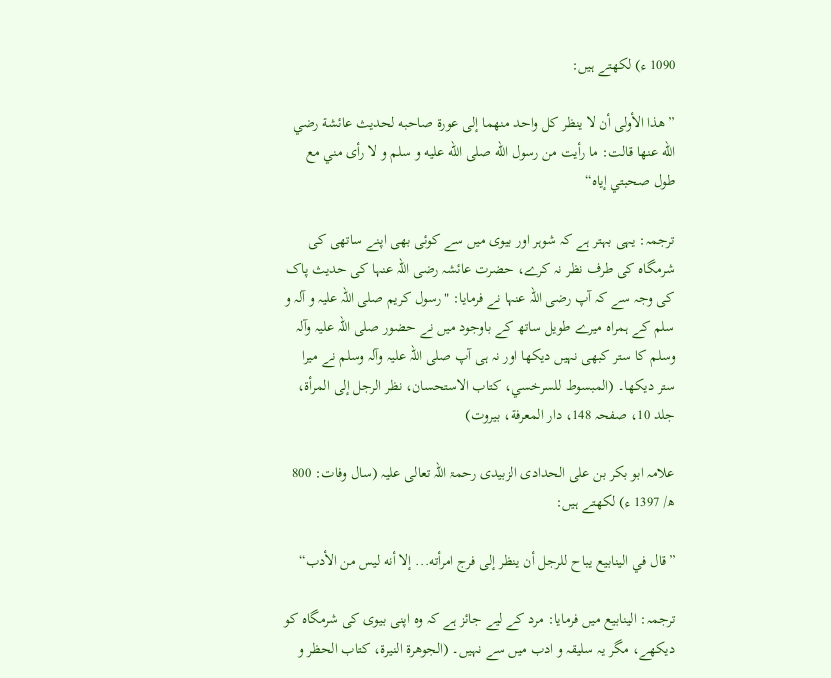1090 ء) لکھتے ہیں:

”هذا الأولى أن لا ينظر كل واحد منهما إلى عورة صاحبه لحديث عائشة رضي الله عنها قالت: ما رأيت من رسول الله صلى الله عليه و سلم و لا رأى مني مع طول صحبتي إياه“

ترجمہ: یہی بہتر ہے کہ شوہر اور بیوی میں سے کوئی بھی اپنے ساتھی کی شرمگاہ کی طرف نظر نہ کرے، حضرت عائشہ رضی اللہ عنہا کی حدیث پاک کی وجہ سے کہ آپ رضی اللہ عنہا نے فرمایا: "رسول کریم صلی اللہ علیہ و آلہ و سلم کے ہمراہ میرے طویل ساتھ کے باوجود میں نے حضور صلی اللہ علیہ وآلہ وسلم کا ستر کبھی نہیں دیکھا اور نہ ہی آپ صلی اللہ علیہ وآلہ وسلم نے میرا ستر دیکھا۔ (المبسوط للسرخسي، كتاب الاستحسان، نظر الرجل إلى المرأة، جلد 10، صفحہ 148، دار المعرفة، بیروت)

علامہ ابو بكر بن علی الحدادی الزبیدی رحمۃ اللہ تعالی علیہ (سال وفات: 800 ھ/ 1397 ء) لکھتے ہیں:

”قال في الينابيع يباح للرجل أن ينظر إلى فرج امرأته... إلا أنه ليس من الأدب“

ترجمہ: الینابیع میں فرمایا: مرد کے لیے جائز ہے کہ وہ اپنی بیوی کی شرمگاہ کو دیکھے، مگر یہ سلیقہ و ادب میں سے نہیں۔ (الجوهرة النيرة، كتاب الحظر و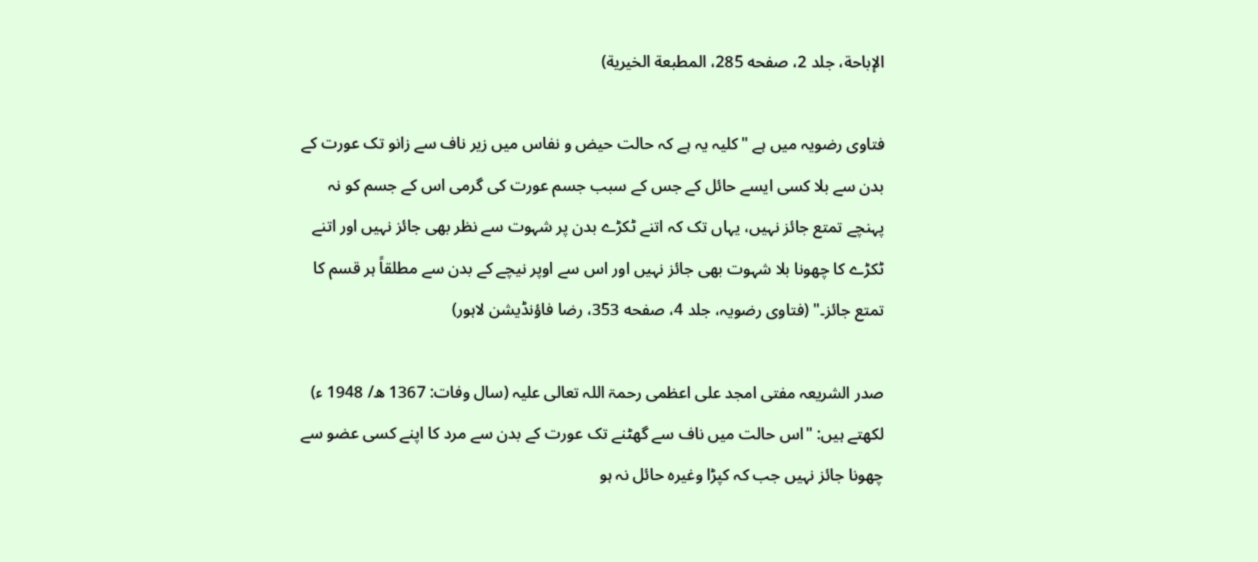الإباحة، جلد 2، صفحه 285، المطبعة الخيرية)

فتاوی رضویہ میں ہے "کلیہ یہ ہے کہ حالت حیض و نفاس میں زیر ناف سے زانو تک عورت کے بدن سے بلا کسی ایسے حائل کے جس کے سبب جسم عورت کی گرمی اس کے جسم کو نہ پہنچے تمتع جائز نہیں، یہاں تک کہ اتنے ٹکڑے بدن پر شہوت سے نظر بھی جائز نہیں اور اتنے ٹکڑے کا چھونا بلا شہوت بھی جائز نہیں اور اس سے اوپر نیچے کے بدن سے مطلقاً ہر قسم کا تمتع جائز۔" (فتاوی رضویہ، جلد 4، صفحه 353، رضا فاؤنڈیشن لاہور)

صدر الشریعہ مفتی امجد علی اعظمی رحمۃ اللہ تعالی علیہ (سال وفات: 1367 ھ/ 1948 ء) لکھتے ہیں: "اس حالت میں ناف سے گھٹنے تک عورت کے بدن سے مرد کا اپنے کسی عضو سے چھونا جائز نہیں جب کہ کپڑا وغیرہ حائل نہ ہو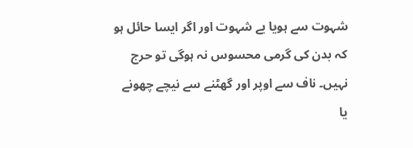شہوت سے ہویا بے شہوت اور اگر ایسا حائل ہو کہ بدن کی گرمی محسوس نہ ہوگی تو حرج نہیں۔ ناف سے اوپر اور گھٹنے سے نیچے چھونے یا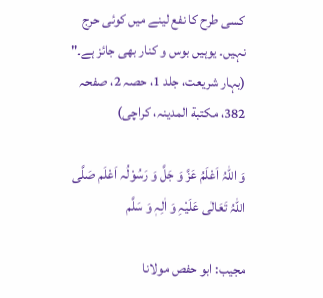کسی طرح کا نفع لینے میں کوئی حرج نہیں۔ یوہیں بوس و کنار بھی جائز ہے۔" (بہار شریعت، جلد 1، حصہ 2، صفحہ 382، مکتبة المدینہ، کراچی)

وَ اللہُ اَعْلَمُ عَزَّ وَ جَلَّ وَ رَسُوْلُہ اَعْلَم صَلَّی اللہُ تَعَالٰی عَلَیْہِ وَ اٰلِہٖ وَ سَلَّم

مجیب: ابو حفص مولانا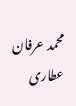محمد عرفان عطاری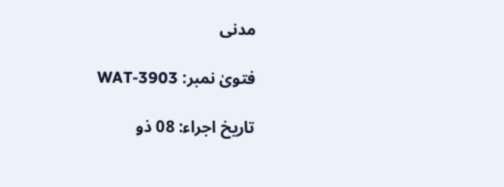مدنی

فتویٰ نمبر: WAT-3903

تاریخ اجراء: 08 ذو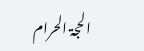الحجۃ الحرام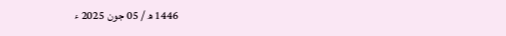1446 ھ / 05 جون 2025 ء